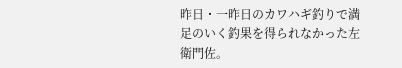昨日・一昨日のカワハギ釣りで満足のいく釣果を得られなかった左衛門佐。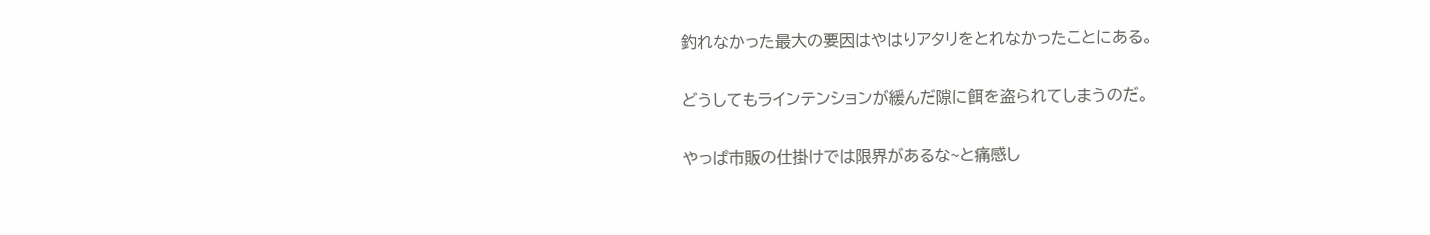釣れなかった最大の要因はやはりアタリをとれなかったことにある。

どうしてもラインテンションが緩んだ隙に餌を盗られてしまうのだ。

やっぱ市販の仕掛けでは限界があるな~と痛感し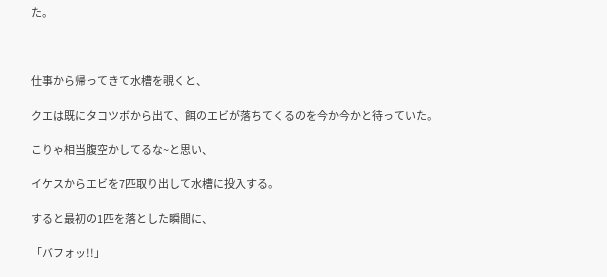た。



仕事から帰ってきて水槽を覗くと、

クエは既にタコツボから出て、餌のエビが落ちてくるのを今か今かと待っていた。

こりゃ相当腹空かしてるな~と思い、

イケスからエビを7匹取り出して水槽に投入する。

すると最初の1匹を落とした瞬間に、

「バフォッ!!」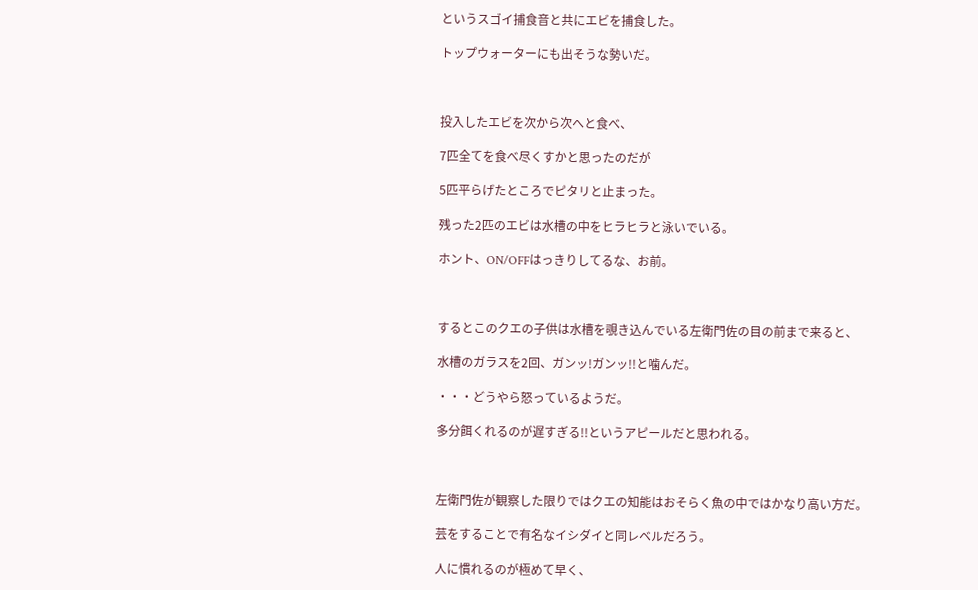というスゴイ捕食音と共にエビを捕食した。

トップウォーターにも出そうな勢いだ。



投入したエビを次から次へと食べ、

7匹全てを食べ尽くすかと思ったのだが

5匹平らげたところでピタリと止まった。

残った2匹のエビは水槽の中をヒラヒラと泳いでいる。

ホント、ON/OFFはっきりしてるな、お前。



するとこのクエの子供は水槽を覗き込んでいる左衛門佐の目の前まで来ると、

水槽のガラスを2回、ガンッ!ガンッ!!と噛んだ。

・・・どうやら怒っているようだ。

多分餌くれるのが遅すぎる!!というアピールだと思われる。



左衛門佐が観察した限りではクエの知能はおそらく魚の中ではかなり高い方だ。

芸をすることで有名なイシダイと同レベルだろう。

人に慣れるのが極めて早く、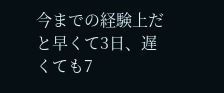今までの経験上だと早くて3日、遅くても7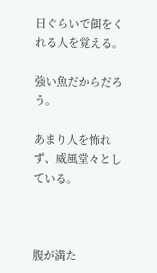日ぐらいで餌をくれる人を覚える。

強い魚だからだろう。

あまり人を怖れず、威風堂々としている。



腹が満た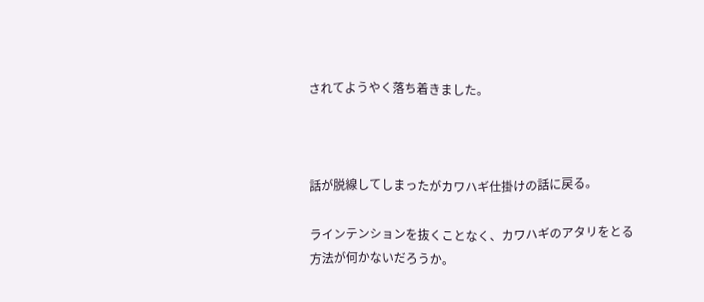されてようやく落ち着きました。



話が脱線してしまったがカワハギ仕掛けの話に戻る。

ラインテンションを抜くことなく、カワハギのアタリをとる方法が何かないだろうか。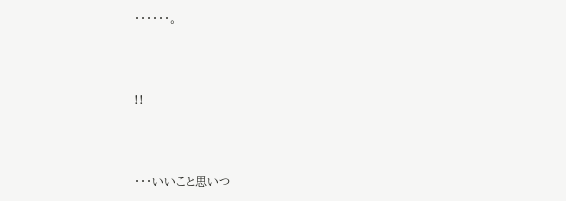・・・・・・。



!!



・・・いいこと思いつ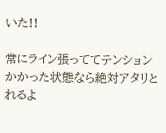いた!!

常にライン張っててテンションかかった状態なら絶対アタリとれるよ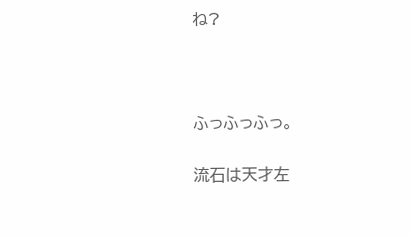ね?



ふっふっふっ。

流石は天才左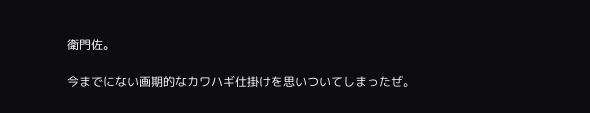衛門佐。

今までにない画期的なカワハギ仕掛けを思いついてしまったぜ。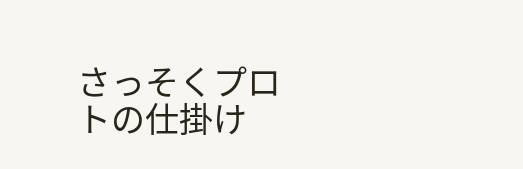さっそくプロトの仕掛け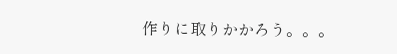作りに取りかかろう。。。